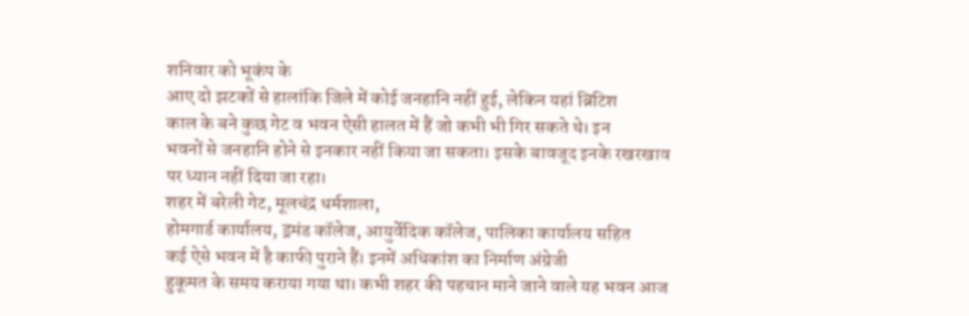शनिवार को भूकंप के
आए दो झटकों से हालांकि जिले में कोई जनहानि नहीं हुई, लेकिन यहां ब्रिटिश
काल के बने कुछ गेट व भवन ऐसी हालत में हैं जो कभी भी गिर सकते थे। इन
भवनों से जनहानि होने से इनकार नहीं किया जा सकता। इसके बावजूद इनके रखरखाव
पर ध्यान नहीं दिया जा रहा।
शहर में बरेली गेट, मूलचंद्र धर्मशाला,
होमगार्ड कार्यालय, ड्रमंड कॉलेज, आयुर्वेदिक कॉलेज, पालिका कार्यालय सहित
कई ऐसे भवन में है काफी पुराने हैं। इनमें अधिकांश का निर्माण अंग्रेजी
हुकूमत के समय कराया गया था। कभी शहर की पहचान माने जाने वाले यह भवन आज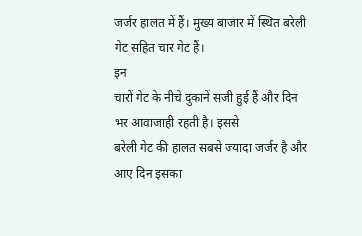जर्जर हालत में हैं। मुख्य बाजार में स्थित बरेली गेट सहित चार गेट हैं।
इन
चारों गेट के नीचे दुकानें सजी हुई हैं और दिन भर आवाजाही रहती है। इससे
बरेली गेट की हालत सबसे ज्यादा जर्जर है और आए दिन इसका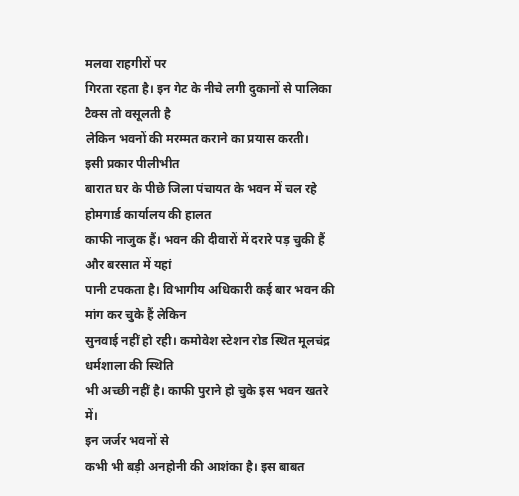मलवा राहगीरों पर
गिरता रहता है। इन गेट के नीचे लगी दुकानों से पालिका टैक्स तो वसूलती है
लेकिन भवनों की मरम्मत कराने का प्रयास करती।
इसी प्रकार पीलीभीत
बारात घर के पीछे जिला पंचायत के भवन में चल रहे होमगार्ड कार्यालय की हालत
काफी नाजुक हैं। भवन की दीवारों में दरारे पड़ चुकी हैं और बरसात में यहां
पानी टपकता है। विभागीय अधिकारी कई बार भवन की मांग कर चुके हैं लेकिन
सुनवाई नहीं हो रही। कमोवेश स्टेशन रोड स्थित मूलचंद्र धर्मशाला की स्थिति
भी अच्छी नहीं है। काफी पुराने हो चुके इस भवन खतरे में।
इन जर्जर भवनों से
कभी भी बड़ी अनहोनी की आशंका है। इस बाबत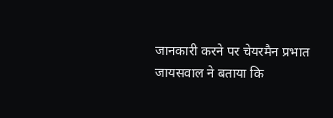जानकारी करने पर चेयरमैन प्रभात
जायसवाल ने बताया कि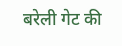बरेली गेट की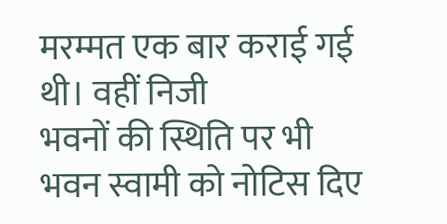मरम्मत एक बार कराई गई थी। वहीं निजी
भवनों की स्थिति पर भी भवन स्वामी को नोटिस दिए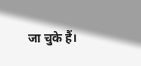जा चुके हैं।